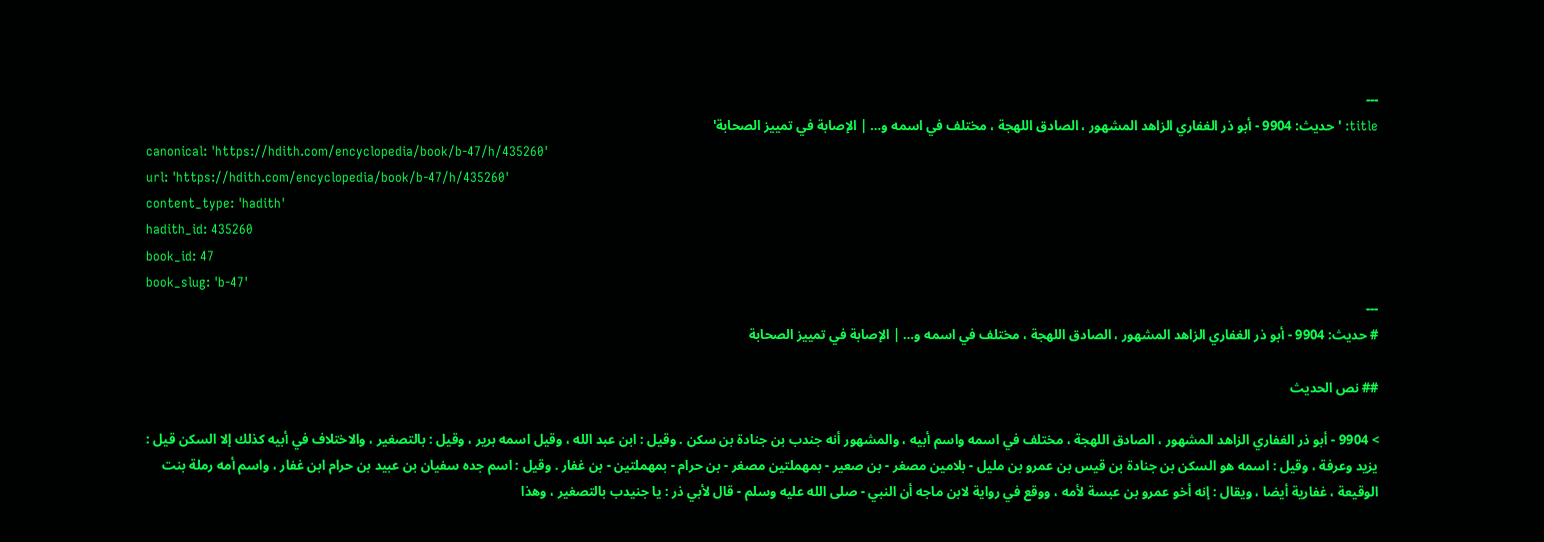---
title: 'حديث: 9904 - أبو ذر الغفاري الزاهد المشهور ، الصادق اللهجة ، مختلف في اسمه و… | الإصابة في تمييز الصحابة'
canonical: 'https://hdith.com/encyclopedia/book/b-47/h/435260'
url: 'https://hdith.com/encyclopedia/book/b-47/h/435260'
content_type: 'hadith'
hadith_id: 435260
book_id: 47
book_slug: 'b-47'
---
# حديث: 9904 - أبو ذر الغفاري الزاهد المشهور ، الصادق اللهجة ، مختلف في اسمه و… | الإصابة في تمييز الصحابة

## نص الحديث

> 9904 - أبو ذر الغفاري الزاهد المشهور ، الصادق اللهجة ، مختلف في اسمه واسم أبيه ، والمشهور أنه جندب بن جنادة بن سكن . وقيل : ابن عبد الله ، وقيل اسمه برير ، وقيل : بالتصغير ، والاختلاف في أبيه كذلك إلا السكن قيل : يزيد وعرفة ، وقيل : اسمه هو السكن بن جنادة بن قيس بن عمرو بن مليل - بلامين مصغر - بن صعير - بمهملتين مصغر - بن حرام - بمهملتين - بن غفار . وقيل : اسم جده سفيان بن عبيد بن حرام ابن غفار ، واسم أمه رملة بنت الوقيعة ، غفارية أيضا ، ويقال : إنه أخو عمرو بن عبسة لأمه ، ووقع في رواية لابن ماجه أن النبي - صلى الله عليه وسلم - قال لأبي ذر : يا جنيدب بالتصغير ، وهذا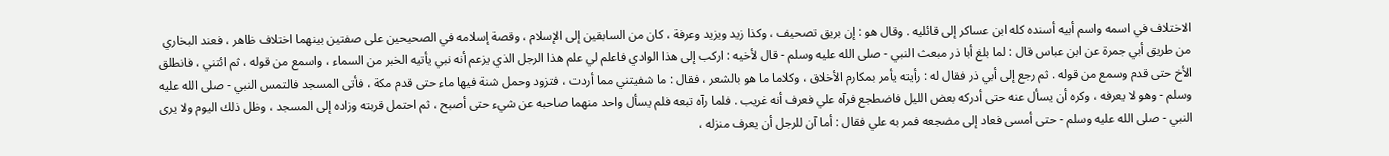الاختلاف في اسمه واسم أبيه أسنده كله ابن عساكر إلى قائليه . وقال هو : إن بريق تصحيف ، وكذا زيد ويزيد وعرفة ، كان من السابقين إلى الإسلام ، وقصة إسلامه في الصحيحين على صفتين بينهما اختلاف ظاهر ، فعند البخاري من طريق أبي جمرة عن ابن عباس قال : لما بلغ أبا ذر مبعث النبي - صلى الله عليه وسلم - قال لأخيه : اركب إلى هذا الوادي فاعلم لي علم هذا الرجل الذي يزعم أنه نبي يأتيه الخبر من السماء ، واسمع من قوله ، ثم ائتني ، فانطلق الأخ حتى قدم وسمع من قوله . ثم رجع إلى أبي ذر فقال له : رأيته يأمر بمكارم الأخلاق ، وكلاما ما هو بالشعر ، فقال : ما شفيتني مما أردت ، فتزود وحمل شنة فيها ماء حتى قدم مكة ، فأتى المسجد فالتمس النبي - صلى الله عليه وسلم - وهو لا يعرفه ، وكره أن يسأل عنه حتى أدركه بعض الليل فاضطجع فرآه علي فعرف أنه غريب . فلما رآه تبعه فلم يسأل واحد منهما صاحبه عن شيء حتى أصبح ، ثم احتمل قربته وزاده إلى المسجد ، وظل ذلك اليوم ولا يرى النبي - صلى الله عليه وسلم - حتى أمسى فعاد إلى مضجعه فمر به علي فقال : أما آن للرجل أن يعرف منزله ،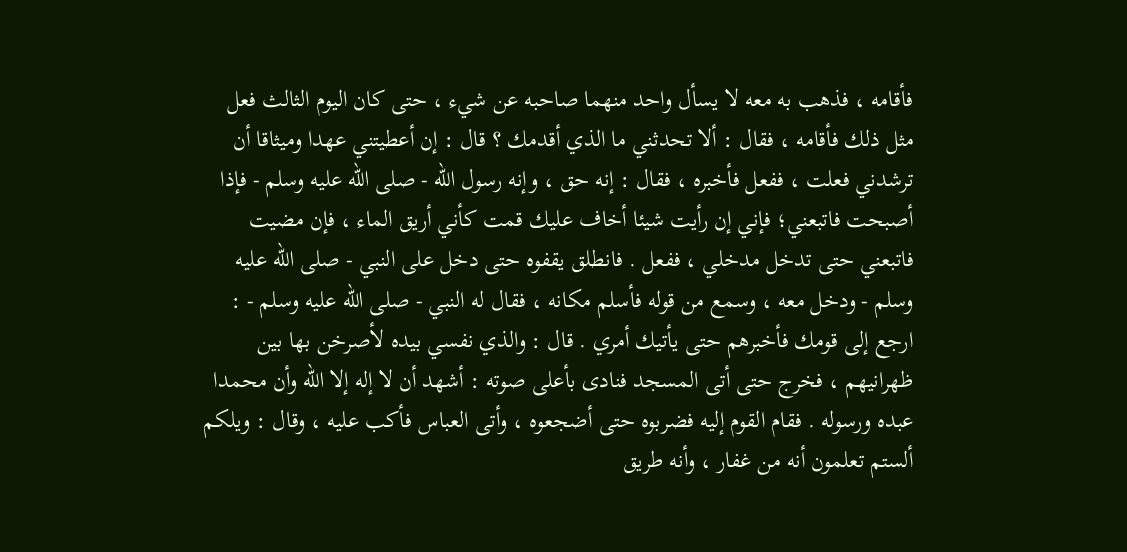فأقامه ، فذهب به معه لا يسأل واحد منهما صاحبه عن شيء ، حتى كان اليوم الثالث فعل مثل ذلك فأقامه ، فقال : ألا تحدثني ما الذي أقدمك ؟ قال : إن أعطيتني عهدا وميثاقا أن ترشدني فعلت ، ففعل فأخبره ، فقال : إنه حق ، وإنه رسول الله - صلى الله عليه وسلم - فإذا أصبحت فاتبعني؛ فإني إن رأيت شيئا أخاف عليك قمت كأني أريق الماء ، فإن مضيت فاتبعني حتى تدخل مدخلي ، ففعل . فانطلق يقفوه حتى دخل على النبي - صلى الله عليه وسلم - ودخل معه ، وسمع من قوله فأسلم مكانه ، فقال له النبي - صلى الله عليه وسلم - : ارجع إلى قومك فأخبرهم حتى يأتيك أمري . قال : والذي نفسي بيده لأصرخن بها بين ظهرانيهم ، فخرج حتى أتى المسجد فنادى بأعلى صوته : أشهد أن لا إله إلا الله وأن محمدا عبده ورسوله . فقام القوم إليه فضربوه حتى أضجعوه ، وأتى العباس فأكب عليه ، وقال : ويلكم ألستم تعلمون أنه من غفار ، وأنه طريق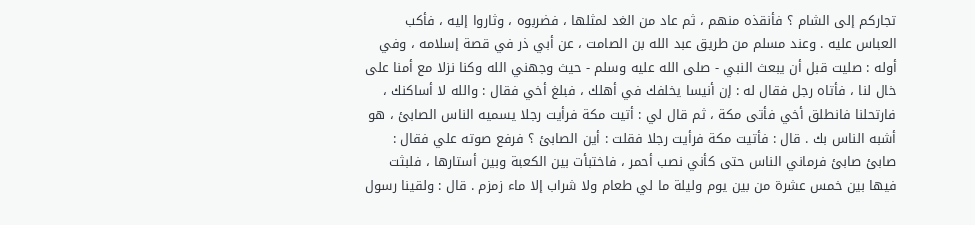تجاركم إلى الشام ؟ فأنقذه منهم ، ثم عاد من الغد لمثلها ، فضربوه ، وثاروا إليه ، فأكب العباس عليه . وعند مسلم من طريق عبد الله بن الصامت ، عن أبي ذر في قصة إسلامه ، وفي أوله : صليت قبل أن يبعث النبي - صلى الله عليه وسلم - حيث وجهني الله وكنا نزلا مع أمنا على خال لنا ، فأتاه رجل فقال له : إن أنيسا يخلفك في أهلك ، فبلغ أخي فقال : والله لا أساكنك ، فارتحلنا فانطلق أخي فأتى مكة ، ثم قال لي : أتيت مكة فرأيت رجلا يسميه الناس الصابئ ، هو أشبه الناس بك . قال : فأتيت مكة فرأيت رجلا فقلت : أين الصابئ ؟ فرفع صوته علي فقال : صابئ صابئ فرماني الناس حتى كأني نصب أحمر ، فاختبأت بين الكعبة وبين أستارها ، فلبثت فيها بين خمس عشرة من بين يوم وليلة ما لي طعام ولا شراب إلا ماء زمزم . قال : ولقينا رسول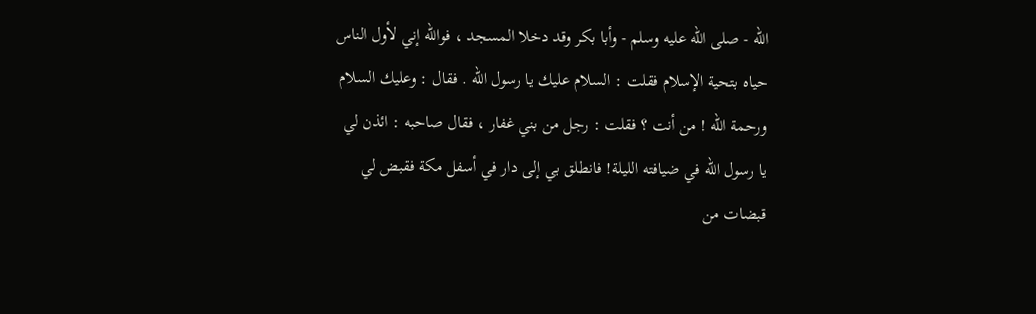الله - صلى الله عليه وسلم - وأبا بكر وقد دخلا المسجد ، فوالله إني لأول الناس حياه بتحية الإسلام فقلت : السلام عليك يا رسول الله . فقال : وعليك السلام ورحمة الله ! من أنت ؟ فقلت : رجل من بني غفار ، فقال صاحبه : ائذن لي يا رسول الله في ضيافته الليلة! فانطلق بي إلى دار في أسفل مكة فقبض لي قبضات من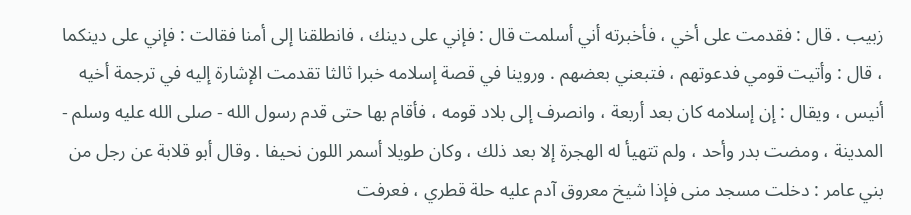زبيب . قال : فقدمت على أخي ، فأخبرته أني أسلمت قال : فإني على دينك ، فانطلقنا إلى أمنا فقالت : فإني على دينكما ، قال : وأتيت قومي فدعوتهم ، فتبعني بعضهم . وروينا في قصة إسلامه خبرا ثالثا تقدمت الإشارة إليه في ترجمة أخيه أنيس ، ويقال : إن إسلامه كان بعد أربعة ، وانصرف إلى بلاد قومه ، فأقام بها حتى قدم رسول الله - صلى الله عليه وسلم - المدينة ، ومضت بدر وأحد ، ولم تتهيأ له الهجرة إلا بعد ذلك ، وكان طويلا أسمر اللون نحيفا . وقال أبو قلابة عن رجل من بني عامر : دخلت مسجد منى فإذا شيخ معروق آدم عليه حلة قطري ، فعرفت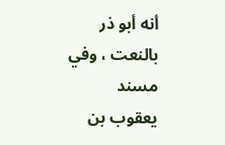أنه أبو ذر بالنعت ، وفي مسند يعقوب بن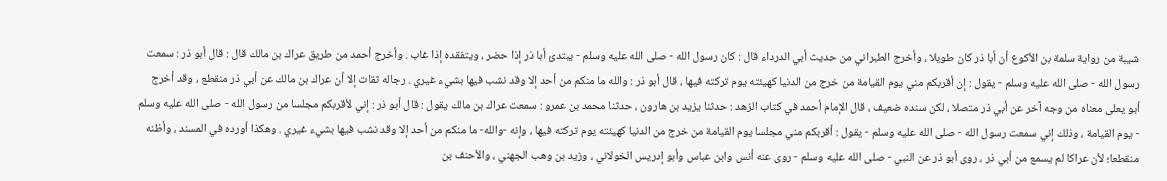شيبة من رواية سلمة بن الأكوع أن أبا ذر كان طويلا ، وأخرج الطبراني من حديث أبي الدرداء قال : كان رسول الله - صلى الله عليه وسلم - يبتدئ أبا ذر إذا حضر ، ويتفقده إذا غاب . وأخرج أحمد من طريق عراك بن مالك قال : قال أبو ذر : سمعت رسول الله - صلى الله عليه وسلم - يقول : إن أقربكم مني يوم القيامة من خرج من الدنيا كهيئته يوم تركته فيها ، قال أبو ذر : والله ما منكم من أحد إلا وقد نشب فيها بشيء غيري . رجاله ثقات إلا أن عراك بن مالك عن أبي ذر منقطع ، وقد أخرج أبو يعلى معناه من وجه آخر عن أبي ذر متصلا ، لكن سنده ضعيف ، قال الإمام أحمد في كتاب الزهد : حدثنا يزيد بن هارون ، حدثنا محمد بن عمرو : سمعت عراك بن مالك يقول : قال أبو ذر : إني لأقربكم مجلسا من رسول الله - صلى الله عليه وسلم - يوم القيامة ، وذلك إني سمعت رسول الله - صلى الله عليه وسلم - يقول : أقربكم مني مجلسا يوم القيامة من خرج من الدنيا كهيئته يوم تركته فيها ، وإنه -والله- ما منكم من أحد إلا وقد نشب فيها بشيء غيري . وهكذا أورده في المسند ، وأظنه منقطعا؛ لأن عراكا لم يسمع من أبي ذر ، روى أبو ذر عن النبي - صلى الله عليه وسلم - روى عنه أنس وابن عباس وأبو إدريس الخولاني ، وزيد بن وهب الجهني ، والأحنف بن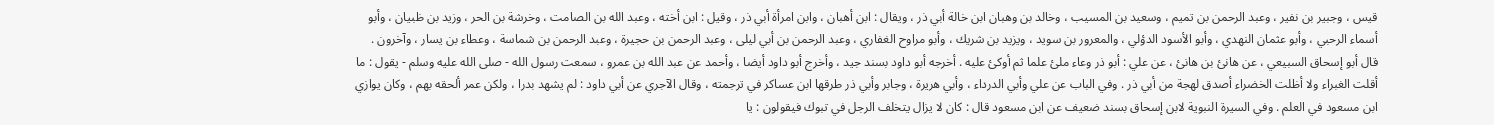قيس ، وجبير بن نفير ، وعبد الرحمن بن تميم ، وسعيد بن المسيب ، وخالد بن وهبان ابن خالة أبي ذر ، ويقال : ابن أهبان ، وابن امرأة أبي ذر ، وقيل : ابن أخته ، وعبد الله بن الصامت ، وخرشة بن الحر ، وزيد بن ظبيان ، وأبو أسماء الرحبي ، وأبو عثمان النهدي ، وأبو الأسود الدؤلي ، والمعرور بن سويد ، ويزيد بن شريك ، وأبو مراوح الغفاري ، وعبد الرحمن بن أبي ليلى ، وعبد الرحمن بن حجيرة ، وعبد الرحمن بن شماسة ، وعطاء بن يسار ، وآخرون . قال أبو إسحاق السبيعي ، عن هانئ بن هانئ ، عن علي : أبو ذر وعاء ملئ علما ثم أوكئ عليه . أخرجه أبو داود بسند جيد ، وأخرج أبو داود أيضا ، وأحمد عن عبد الله بن عمرو ، سمعت رسول الله - صلى الله عليه وسلم - يقول : ما أقلت الغبراء ولا أظلت الخضراء أصدق لهجة من أبي ذر . وفي الباب عن علي وأبي الدرداء ، وأبي هريرة ، وجابر وأبي ذر طرقها ابن عساكر في ترجمته ، وقال الآجري عن أبي داود : لم يشهد بدرا ، ولكن عمر ألحقه بهم ، وكان يوازي ابن مسعود في العلم . وفي السيرة النبوية لابن إسحاق بسند ضعيف عن ابن مسعود قال : كان لا يزال يتخلف الرجل في تبوك فيقولون : يا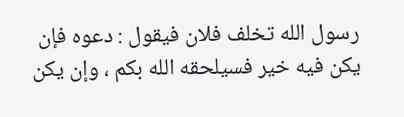رسول الله تخلف فلان فيقول : دعوه فإن يكن فيه خير فسيلحقه الله بكم ، وإن يكن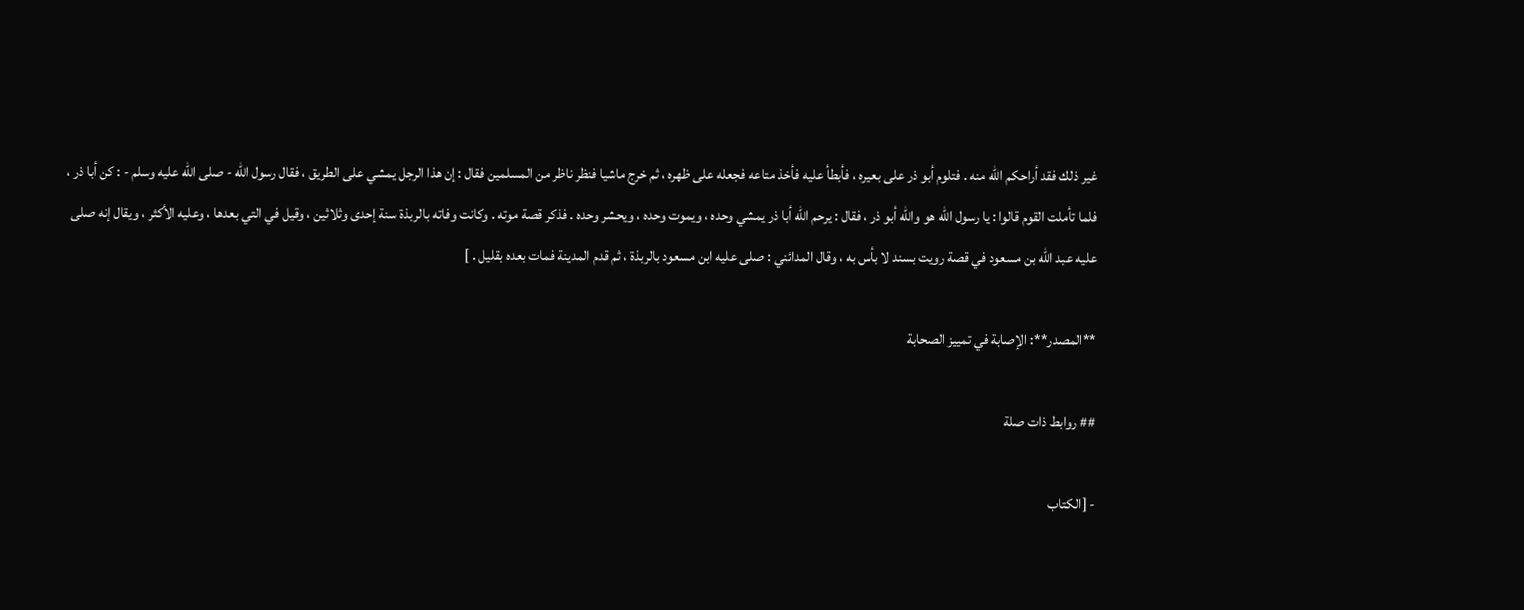غير ذلك فقد أراحكم الله منه . فتلوم أبو ذر على بعيره ، فأبطأ عليه فأخذ متاعه فجعله على ظهره ، ثم خرج ماشيا فنظر ناظر من المسلمين فقال : إن هذا الرجل يمشي على الطريق ، فقال رسول الله - صلى الله عليه وسلم - : كن أبا ذر ، فلما تأملت القوم قالوا : يا رسول الله هو والله أبو ذر ، فقال : يرحم الله أبا ذر يمشي وحده ، ويموت وحده ، ويحشر وحده . فذكر قصة موته . وكانت وفاته بالربذة سنة إحدى وثلاثين ، وقيل في التي بعدها ، وعليه الأكثر ، ويقال إنه صلى عليه عبد الله بن مسعود في قصة رويت بسند لا بأس به ، وقال المدائني : صلى عليه ابن مسعود بالربذة ، ثم قدم المدينة فمات بعده بقليل . ]

**المصدر**: الإصابة في تمييز الصحابة

## روابط ذات صلة

- [الكتاب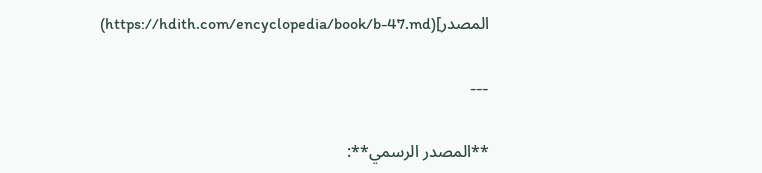المصدر](https://hdith.com/encyclopedia/book/b-47.md)

---

**المصدر الرسمي**: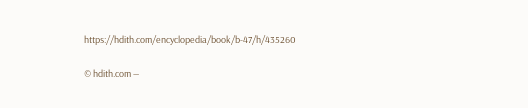https://hdith.com/encyclopedia/book/b-47/h/435260

© hdith.com —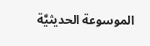الموسوعة الحديثيَّة